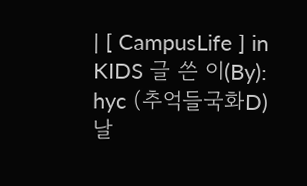| [ CampusLife ] in KIDS 글 쓴 이(By): hyc (추억들국화D) 날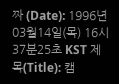짜 (Date): 1996년03월14일(목) 16시37분25초 KST 제 목(Title): 캠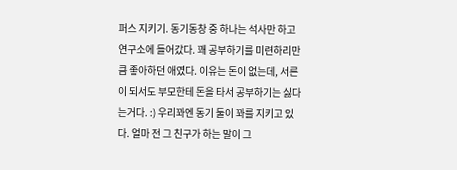퍼스 지키기. 동기동창 중 하나는 석사만 하고 연구소에 들어갔다. 꽤 공부하기를 미련하리만큼 좋아하던 애였다. 이유는 돈이 없는데, 서른이 되서도 부모한테 돈을 타서 공부하기는 싫다는거다. :) 우리꽈엔 동기 둘이 꽈를 지키고 있다. 얼마 전 그 친구가 하는 말이 그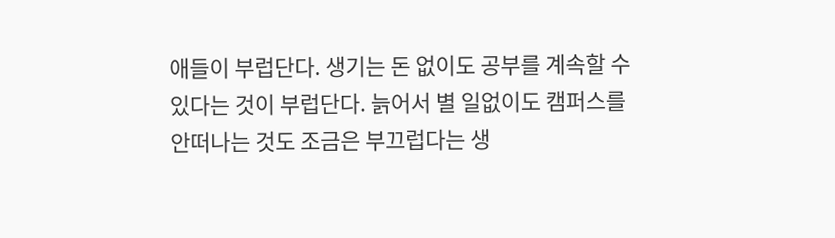애들이 부럽단다. 생기는 돈 없이도 공부를 계속할 수 있다는 것이 부럽단다. 늙어서 별 일없이도 캠퍼스를 안떠나는 것도 조금은 부끄럽다는 생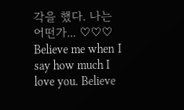각을 했다. 나는 어떤가... ♡♡♡ Believe me when I say how much I love you. Believe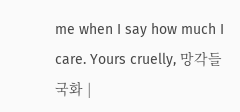me when I say how much I care. Yours cruelly, 망각들국화 |